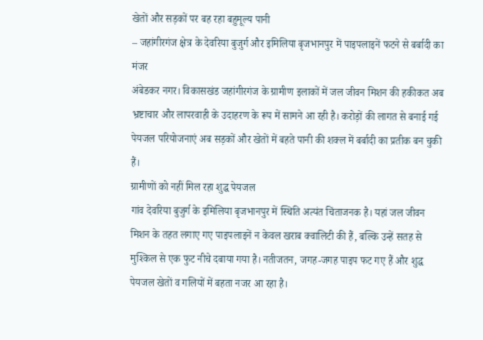खेतों और सड़कों पर बह रहा बहुमूल्य पानी
– जहांगीरगंज क्षेत्र के देवरिया बुजुर्ग और इमिलिया बृजभानपुर में पाइपलाइनें फटने से बर्बादी का मंजर
अंबेडकर नगर। विकासखंड जहांगीरगंज के ग्रामीण इलाकों में जल जीवन मिशन की हकीकत अब भ्रष्टाचार और लापरवाही के उदाहरण के रूप में सामने आ रही है। करोड़ों की लागत से बनाई गई पेयजल परियोजनाएं अब सड़कों और खेतों में बहते पानी की शक्ल में बर्बादी का प्रतीक बन चुकी हैं।
ग्रामीणों को नहीं मिल रहा शुद्ध पेयजल
गांव देवरिया बुजुर्ग के इमिलिया बृजभानपुर में स्थिति अत्यंत चिंताजनक है। यहां जल जीवन मिशन के तहत लगाए गए पाइपलाइनें न केवल खराब क्वालिटी की हैं, बल्कि उन्हें सतह से मुश्किल से एक फुट नीचे दबाया गया है। नतीजतन, जगह-जगह पाइप फट गए हैं और शुद्ध पेयजल खेतों व गलियों में बहता नजर आ रहा है।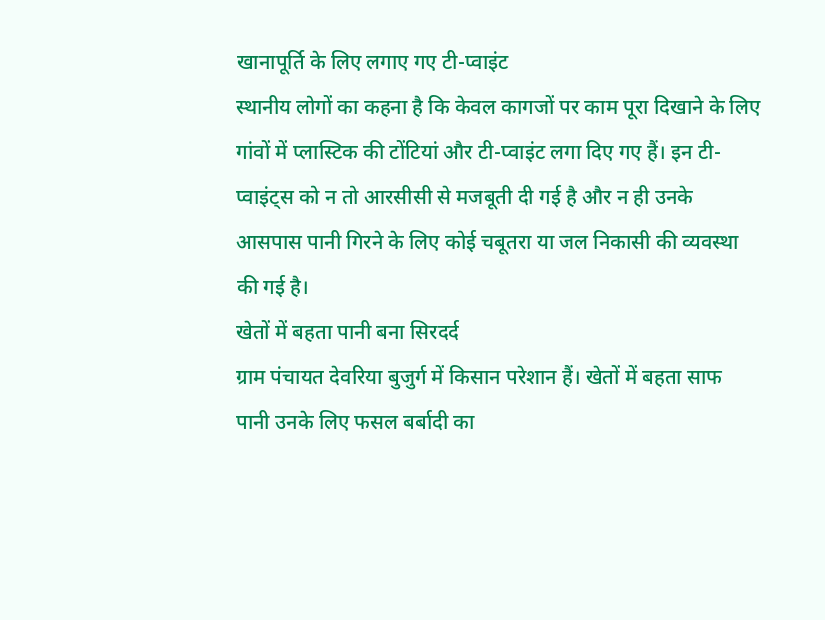खानापूर्ति के लिए लगाए गए टी-प्वाइंट
स्थानीय लोगों का कहना है कि केवल कागजों पर काम पूरा दिखाने के लिए गांवों में प्लास्टिक की टोंटियां और टी-प्वाइंट लगा दिए गए हैं। इन टी-प्वाइंट्स को न तो आरसीसी से मजबूती दी गई है और न ही उनके आसपास पानी गिरने के लिए कोई चबूतरा या जल निकासी की व्यवस्था की गई है।
खेतों में बहता पानी बना सिरदर्द
ग्राम पंचायत देवरिया बुजुर्ग में किसान परेशान हैं। खेतों में बहता साफ पानी उनके लिए फसल बर्बादी का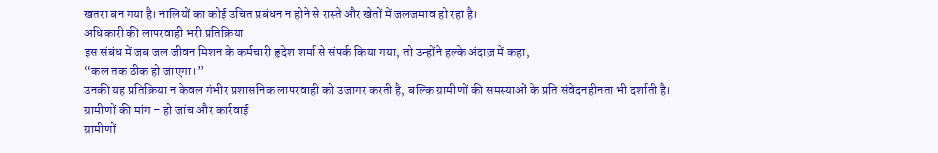खतरा बन गया है। नालियों का कोई उचित प्रबंधन न होने से रास्ते और खेतों में जलजमाव हो रहा है।
अधिकारी की लापरवाही भरी प्रतिक्रिया
इस संबंध में जब जल जीवन मिशन के कर्मचारी हृदेश शर्मा से संपर्क किया गया, तो उन्होंने हल्के अंदाज़ में कहा,
“कल तक ठीक हो जाएगा।”
उनकी यह प्रतिक्रिया न केवल गंभीर प्रशासनिक लापरवाही को उजागर करती है, बल्कि ग्रामीणों की समस्याओं के प्रति संवेदनहीनता भी दर्शाती है।
ग्रामीणों की मांग – हो जांच और कार्रवाई
ग्रामीणों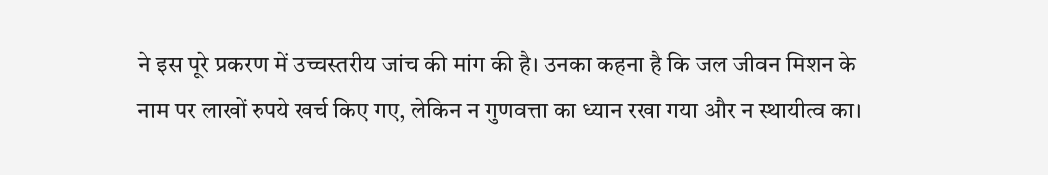ने इस पूरे प्रकरण में उच्चस्तरीय जांच की मांग की है। उनका कहना है कि जल जीवन मिशन के नाम पर लाखों रुपये खर्च किए गए, लेकिन न गुणवत्ता का ध्यान रखा गया और न स्थायीत्व का।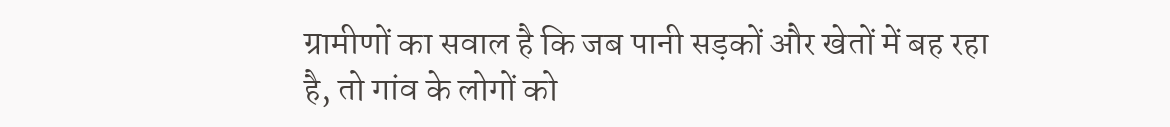ग्रामीणों का सवाल है कि जब पानी सड़कों और खेतों में बह रहा है, तो गांव के लोगों को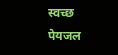स्वच्छ पेयजल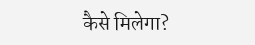कैसे मिलेगा?